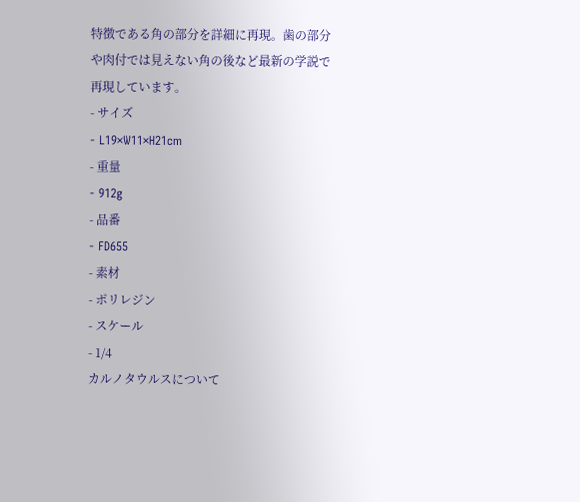特徴である角の部分を詳細に再現。歯の部分や肉付では見えない角の後など最新の学説で再現しています。
- サイズ
- L19×W11×H21cm
- 重量
- 912g
- 品番
- FD655
- 素材
- ポリレジン
- スケール
- 1/4
カルノタウルスについて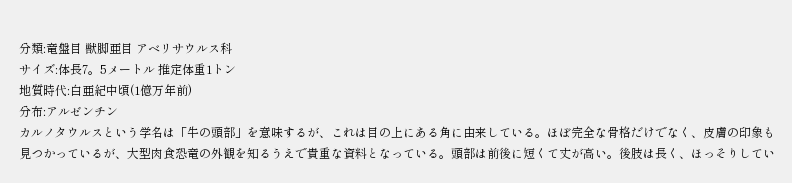分類:竜盤目 獣脚亜目 アベリサウルス科
サイズ:体長7。5メートル 推定体重1トン
地質時代:白亜紀中頃(1億万年前)
分布:アルゼンチン
カルノタウルスという学名は「牛の頭部」を意味するが、これは目の上にある角に由来している。ほぼ完全な骨格だけでなく、皮膚の印象も見つかっているが、大型肉食恐竜の外観を知るうえで貴重な資料となっている。頭部は前後に短くて丈が高い。後肢は長く、ほっそりしてい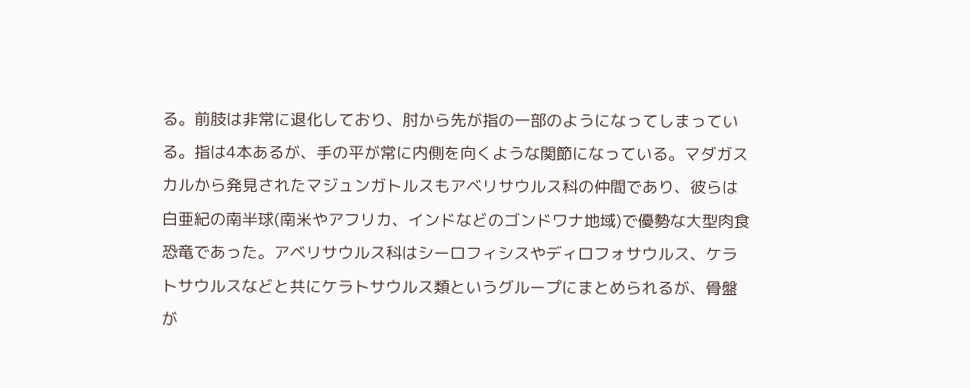る。前肢は非常に退化しており、肘から先が指の一部のようになってしまっている。指は4本あるが、手の平が常に内側を向くような関節になっている。マダガスカルから発見されたマジュンガトルスもアベリサウルス科の仲間であり、彼らは白亜紀の南半球(南米やアフリカ、インドなどのゴンドワナ地域)で優勢な大型肉食恐竜であった。アベリサウルス科はシーロフィシスやディロフォサウルス、ケラトサウルスなどと共にケラトサウルス類というグループにまとめられるが、骨盤が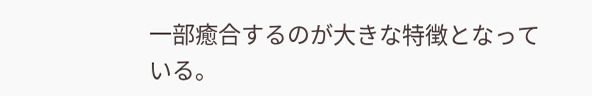一部癒合するのが大きな特徴となっている。